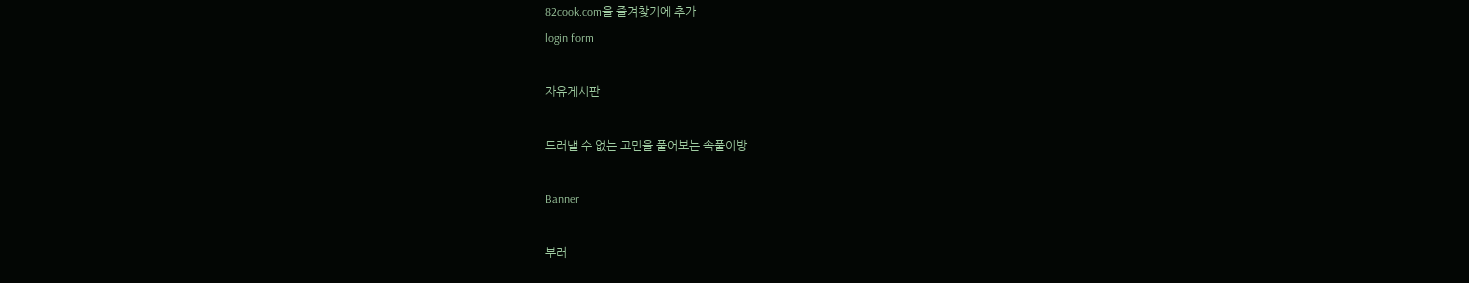82cook.com을 즐겨찾기에 추가
login form

자유게시판

드러낼 수 없는 고민을 풀어보는 속풀이방

Banner

부러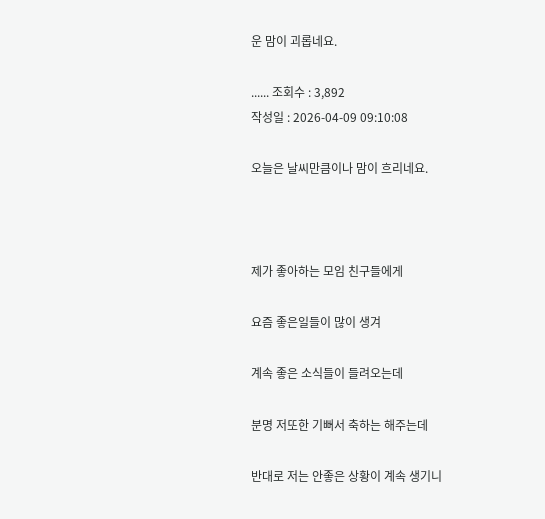운 맘이 괴롭네요.

...... 조회수 : 3,892
작성일 : 2026-04-09 09:10:08

오늘은 날씨만큼이나 맘이 흐리네요.



제가 좋아하는 모임 친구들에게

요즘 좋은일들이 많이 생겨

계속 좋은 소식들이 들려오는데

분명 저또한 기뻐서 축하는 해주는데

반대로 저는 안좋은 상황이 계속 생기니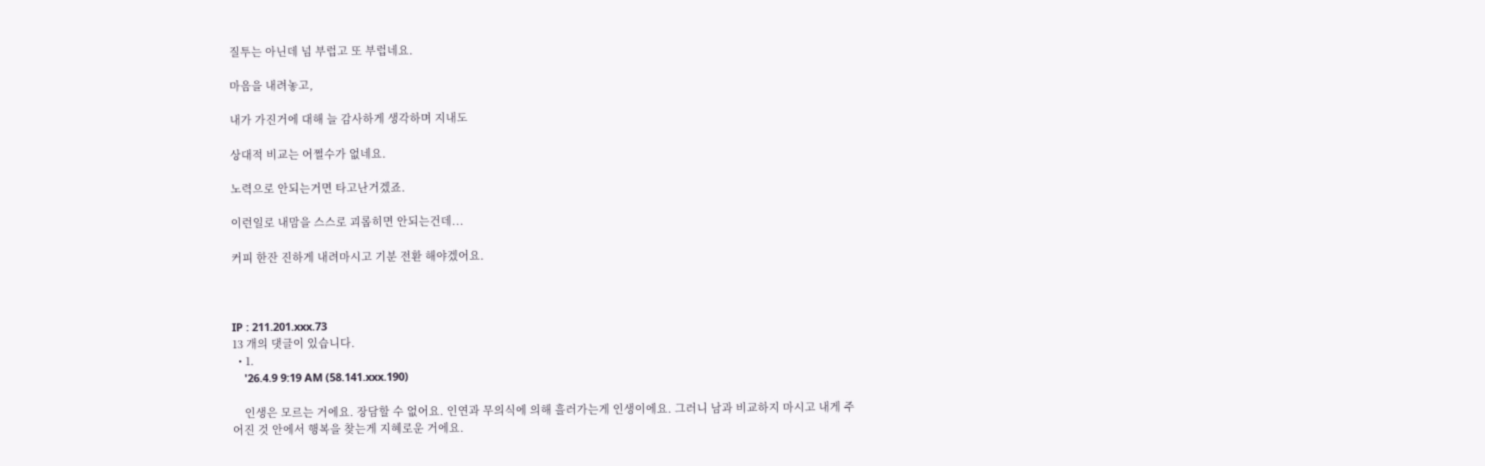질투는 아닌데 넘 부럽고 또 부럽네요.

마음을 내려놓고,

내가 가진거에 대해 늘 감사하게 생각하며 지내도

상대적 비교는 어쩔수가 없네요.

노력으로 안되는거면 타고난거겠죠.

이런일로 내맘을 스스로 괴롭히면 안되는건데...

커피 한잔 진하게 내려마시고 기분 전환 해야겠어요.



IP : 211.201.xxx.73
13 개의 댓글이 있습니다.
  • 1.
    '26.4.9 9:19 AM (58.141.xxx.190)

    인생은 모르는 거에요. 장담할 수 없어요. 인연과 무의식에 의해 흘러가는게 인생이에요. 그러니 남과 비교하지 마시고 내게 주어진 것 안에서 행복을 찾는게 지혜로운 거에요.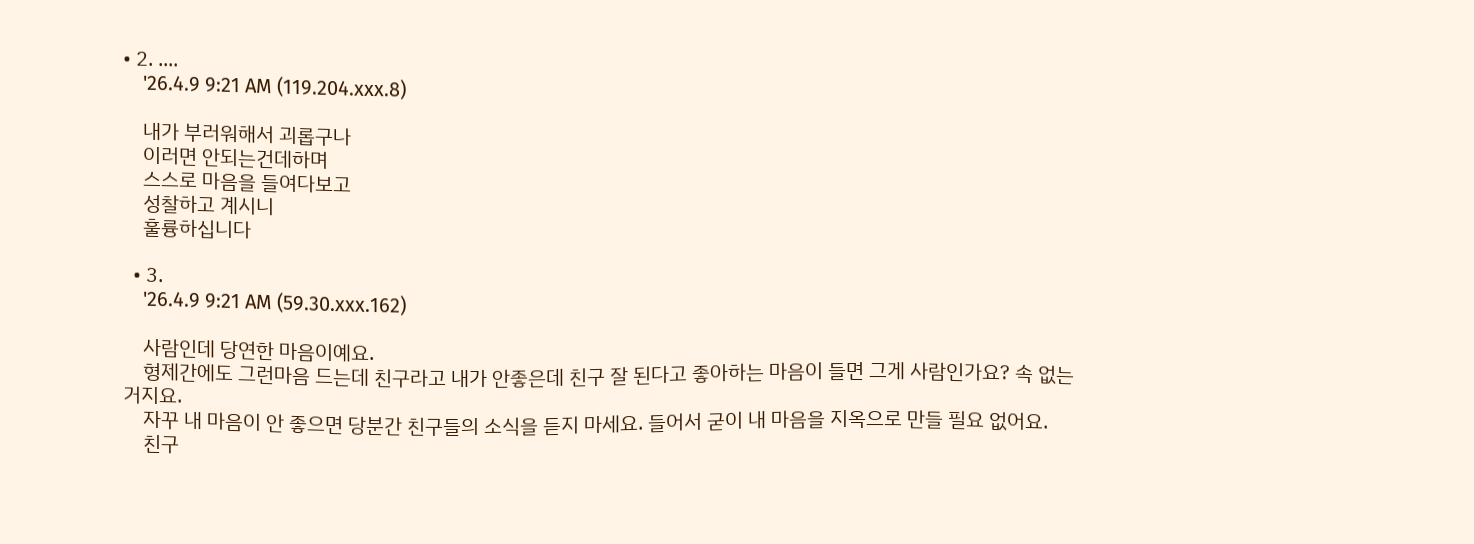• 2. ....
    '26.4.9 9:21 AM (119.204.xxx.8)

    내가 부러워해서 괴롭구나
    이러면 안되는건데하며
    스스로 마음을 들여다보고
    성찰하고 계시니
    훌륭하십니다

  • 3.
    '26.4.9 9:21 AM (59.30.xxx.162)

    사람인데 당연한 마음이예요.
    형제간에도 그런마음 드는데 친구라고 내가 안좋은데 친구 잘 된다고 좋아하는 마음이 들면 그게 사람인가요? 속 없는 거지요.
    자꾸 내 마음이 안 좋으면 당분간 친구들의 소식을 듣지 마세요. 들어서 굳이 내 마음을 지옥으로 만들 필요 없어요.
    친구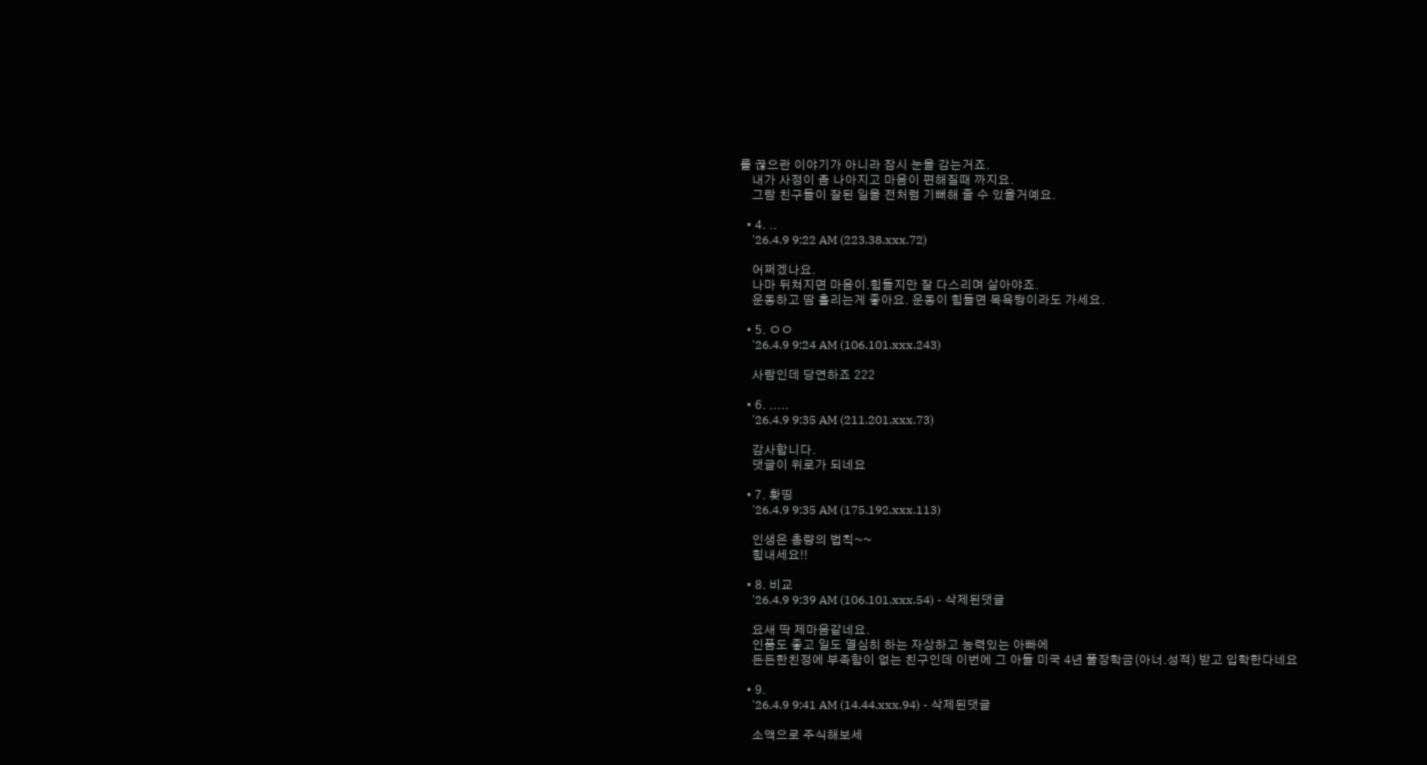를 끊으란 이야기가 아니라 잠시 눈을 감는거죠.
    내가 사정이 좀 나아지고 마음이 편해질때 까지요.
    그람 친구들이 잘된 일을 전처럼 기뻐해 줄 수 있을거예요.

  • 4. ..
    '26.4.9 9:22 AM (223.38.xxx.72)

    어쩌겠나요.
    나마 뒤쳐지면 마음이.힘들지만 잘 다스리며 살아야죠.
    운동하고 땀 흘리는게 좋아요. 운동이 힘들면 목욕탕이라도 가세요.

  • 5. ㅇㅇ
    '26.4.9 9:24 AM (106.101.xxx.243)

    사람인데 당연하죠 222

  • 6. .....
    '26.4.9 9:35 AM (211.201.xxx.73)

    감사합니다.
    댓글이 위로가 되네요

  • 7. 홧띵
    '26.4.9 9:35 AM (175.192.xxx.113)

    인생은 총량의 법칙~~
    힘내세요!!

  • 8. 비교
    '26.4.9 9:39 AM (106.101.xxx.54) - 삭제된댓글

    요새 딱 제마음같네요.
    인품도 좋고 일도 열심히 하는 자상하고 능력있는 아빠에
    든든한친정에 부족함이 없는 친구인데 이번에 그 아들 미국 4년 풀장학금(아너.성적) 받고 입학한다네요

  • 9.
    '26.4.9 9:41 AM (14.44.xxx.94) - 삭제된댓글

    소액으로 주식해보세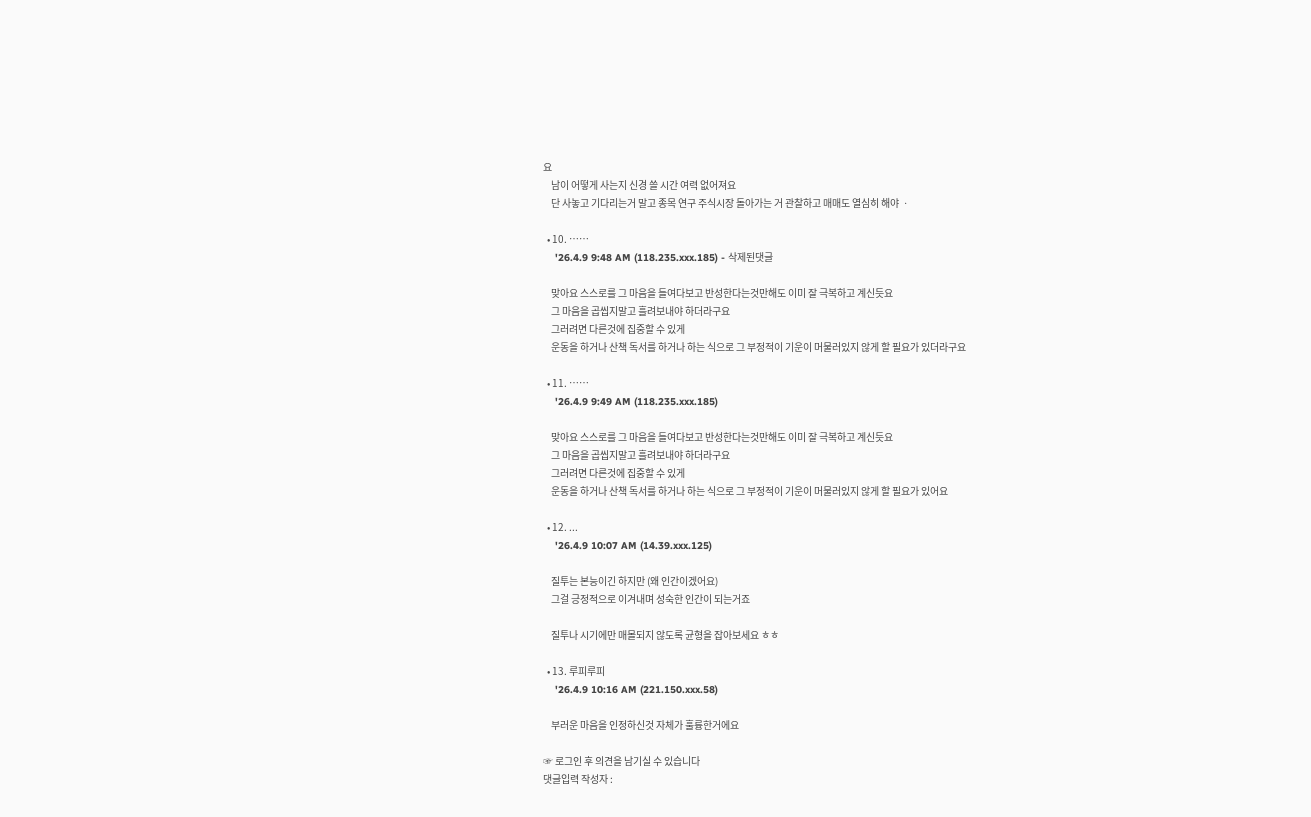요
    남이 어떻게 사는지 신경 쓸 시간 여력 없어져요
    단 사놓고 기다리는거 말고 종목 연구 주식시장 돌아가는 거 관찰하고 매매도 열심히 해야 ㆍ

  • 10. ……
    '26.4.9 9:48 AM (118.235.xxx.185) - 삭제된댓글

    맞아요 스스로를 그 마음을 들여다보고 반성한다는것만해도 이미 잘 극복하고 계신듯요
    그 마음을 곱씹지말고 흘려보내야 하더라구요
    그러려면 다른것에 집중할 수 있게
    운동을 하거나 산책 독서를 하거나 하는 식으로 그 부정적이 기운이 머물러있지 않게 할 필요가 있더라구요

  • 11. ……
    '26.4.9 9:49 AM (118.235.xxx.185)

    맞아요 스스로를 그 마음을 들여다보고 반성한다는것만해도 이미 잘 극복하고 계신듯요
    그 마음을 곱씹지말고 흘려보내야 하더라구요
    그러려면 다른것에 집중할 수 있게
    운동을 하거나 산책 독서를 하거나 하는 식으로 그 부정적이 기운이 머물러있지 않게 할 필요가 있어요

  • 12. ...
    '26.4.9 10:07 AM (14.39.xxx.125)

    질투는 본능이긴 하지만 (왜 인간이겠어요)
    그걸 긍정적으로 이겨내며 성숙한 인간이 되는거죠

    질투나 시기에만 매몰되지 않도록 균형을 잡아보세요 ㅎㅎ

  • 13. 루피루피
    '26.4.9 10:16 AM (221.150.xxx.58)

    부러운 마음을 인정하신것 자체가 훌륭한거에요

☞ 로그인 후 의견을 남기실 수 있습니다
댓글입력 작성자 :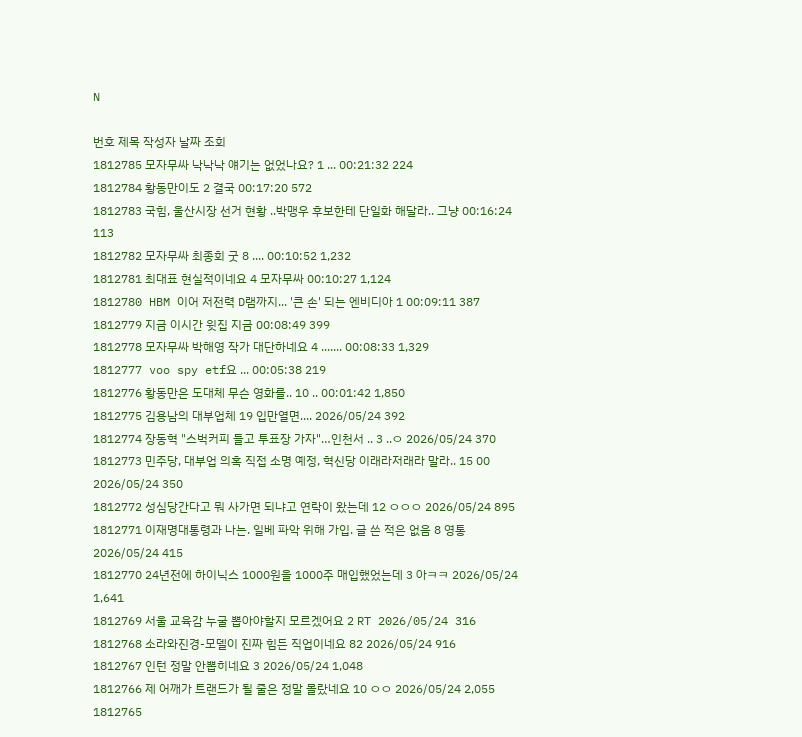N

번호 제목 작성자 날짜 조회
1812785 모자무싸 낙낙낙 얘기는 없었나요? 1 ... 00:21:32 224
1812784 황동만이도 2 결국 00:17:20 572
1812783 국힘, 울산시장 선거 현황 ..박맹우 후보한테 단일화 해달라.. 그냥 00:16:24 113
1812782 모자무싸 최종회 굿 8 .... 00:10:52 1,232
1812781 최대표 현실적이네요 4 모자무싸 00:10:27 1,124
1812780 HBM 이어 저전력 D램까지... '큰 손' 되는 엔비디아 1 00:09:11 387
1812779 지금 이시간 윗집 지금 00:08:49 399
1812778 모자무싸 박해영 작가 대단하네요 4 ....... 00:08:33 1,329
1812777 voo spy etf요 ... 00:05:38 219
1812776 황동만은 도대체 무슨 영화를.. 10 .. 00:01:42 1,850
1812775 김용남의 대부업체 19 입만열면.... 2026/05/24 392
1812774 장동혁 "스벅커피 들고 투표장 가자"…인천서 .. 3 ..ㅇ 2026/05/24 370
1812773 민주당, 대부업 의혹 직접 소명 예정, 혁신당 이래라저래라 말라.. 15 00 2026/05/24 350
1812772 성심당간다고 뭐 사가면 되냐고 연락이 왔는데 12 ㅇㅇㅇ 2026/05/24 895
1812771 이재명대통령과 나는. 일베 파악 위해 가입. 글 쓴 적은 없음 8 영통 2026/05/24 415
1812770 24년전에 하이닉스 1000원을 1000주 매입했었는데 3 아ㅋㅋ 2026/05/24 1,641
1812769 서울 교육감 누굴 뽑아야할지 모르겠어요 2 RT 2026/05/24 316
1812768 소라와진경-모델이 진짜 힘든 직업이네요 82 2026/05/24 916
1812767 인턴 정말 안뽑히네요 3 2026/05/24 1,048
1812766 제 어깨가 트랜드가 될 줄은 정말 몰랐네요 10 ㅇㅇ 2026/05/24 2,055
1812765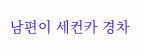남편이 세컨카 경차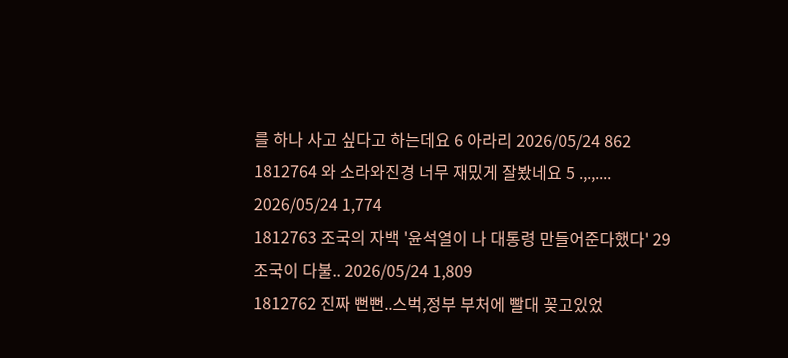를 하나 사고 싶다고 하는데요 6 아라리 2026/05/24 862
1812764 와 소라와진경 너무 재밌게 잘봤네요 5 .,.,.... 2026/05/24 1,774
1812763 조국의 자백 '윤석열이 나 대통령 만들어준다했다' 29 조국이 다불.. 2026/05/24 1,809
1812762 진짜 뻔뻔..스벅,정부 부처에 빨대 꽂고있었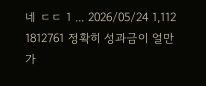네 ㄷㄷ 1 ... 2026/05/24 1,112
1812761 정확히 성과금이 얼만가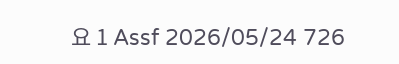요 1 Assf 2026/05/24 726